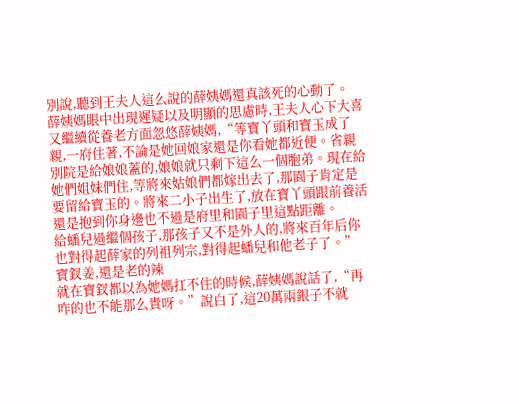別說,聽到王夫人這么說的薛姨媽還真該死的心動了。
薛姨媽眼中出現遲疑以及明顯的思慮時,王夫人心下大喜又繼續從養老方面忽悠薛姨媽,“等寶丫頭和寶玉成了親,一府住著,不論是她回娘家還是你看她都近便。省親別院是給娘娘蓋的,娘娘就只剩下這么一個胞弟。現在給她們姐妹們住,等將來姑娘們都嫁出去了,那園子肯定是要留給寶玉的。將來二小子出生了,放在寶丫頭跟前養活還是抱到你身邊也不過是府里和園子里這點距離。
給蟠兒過繼個孩子,那孩子又不是外人的,將來百年后你也對得起薛家的列祖列宗,對得起蟠兒和他老子了。”
寶釵姜,還是老的辣
就在寶釵都以為她媽扛不住的時候,薛姨媽說話了,“再咋的也不能那么貴呀。”說白了,這20萬兩銀子不就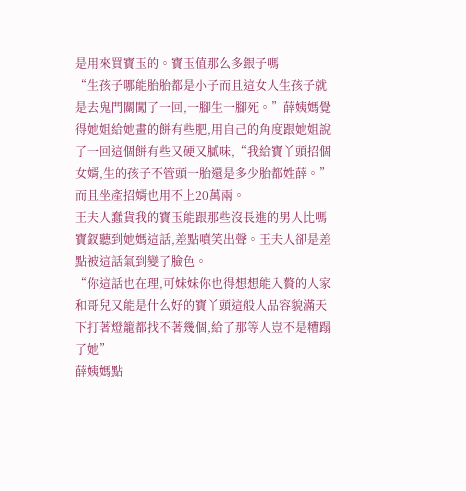是用來買寶玉的。寶玉值那么多銀子嗎
“生孩子哪能胎胎都是小子而且這女人生孩子就是去鬼門關闖了一回,一腳生一腳死。”薛姨媽覺得她姐給她畫的餅有些肥,用自己的角度跟她姐說了一回這個餅有些又硬又膩味,“我給寶丫頭招個女婿,生的孩子不管頭一胎還是多少胎都姓薛。”
而且坐產招婿也用不上20萬兩。
王夫人蠢貨我的寶玉能跟那些沒長進的男人比嗎
寶釵聽到她媽這話,差點噴笑出聲。王夫人卻是差點被這話氣到變了臉色。
“你這話也在理,可妹妹你也得想想能入贅的人家和哥兒又能是什么好的寶丫頭這般人品容貌滿天下打著燈籠都找不著幾個,給了那等人豈不是糟蹋了她”
薛姨媽點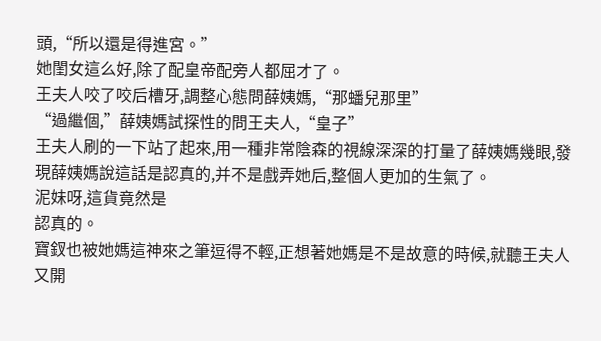頭,“所以還是得進宮。”
她閨女這么好,除了配皇帝配旁人都屈才了。
王夫人咬了咬后槽牙,調整心態問薛姨媽,“那蟠兒那里”
“過繼個,”薛姨媽試探性的問王夫人,“皇子”
王夫人刷的一下站了起來,用一種非常陰森的視線深深的打量了薛姨媽幾眼,發現薛姨媽說這話是認真的,并不是戲弄她后,整個人更加的生氣了。
泥妹呀,這貨竟然是
認真的。
寶釵也被她媽這神來之筆逗得不輕,正想著她媽是不是故意的時候,就聽王夫人又開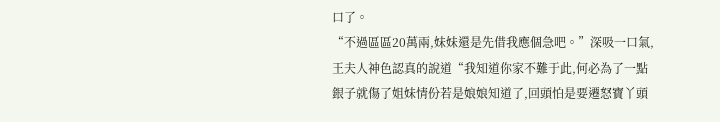口了。
“不過區區20萬兩,妹妹還是先借我應個急吧。”深吸一口氣,王夫人神色認真的說道“我知道你家不難于此,何必為了一點銀子就傷了姐妹情份若是娘娘知道了,回頭怕是要遷怒寶丫頭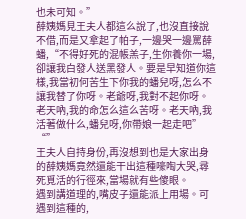也未可知。”
薛姨媽見王夫人都這么說了,也沒直接說不借,而是又拿起了帕子,一邊哭一邊罵薛蟠,“不得好死的混帳羔子,生你養你一場,卻讓我白發人送黑發人。要是早知道你這樣,我當初何苦生下你我的蟠兒呀,怎么不讓我替了你呀。老爺呀,我對不起你呀。老天吶,我的命怎么這么苦呀。老天吶,我活著做什么,蟠兒呀,你帶娘一起走吧”
“”
王夫人自持身份,再沒想到也是大家出身的薛姨媽竟然還能干出這種嚎啕大哭,尋死覓活的行徑來,當場就有些傻眼。
遇到講道理的,嘴皮子還能派上用場。可遇到這種的,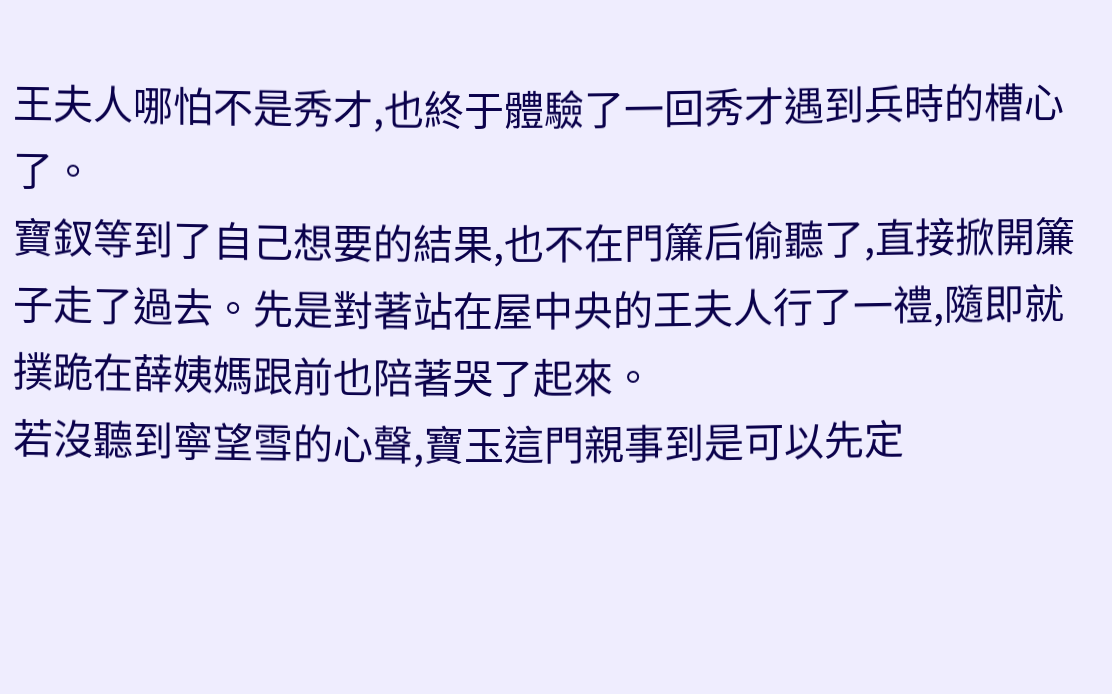王夫人哪怕不是秀才,也終于體驗了一回秀才遇到兵時的槽心了。
寶釵等到了自己想要的結果,也不在門簾后偷聽了,直接掀開簾子走了過去。先是對著站在屋中央的王夫人行了一禮,隨即就撲跪在薛姨媽跟前也陪著哭了起來。
若沒聽到寧望雪的心聲,寶玉這門親事到是可以先定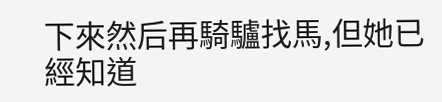下來然后再騎驢找馬,但她已經知道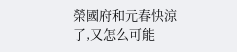榮國府和元春快涼了,又怎么可能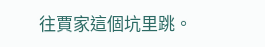往賈家這個坑里跳。